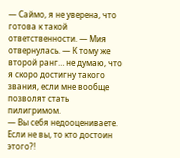— Саймо, я не уверена, что готова к такой ответственности. — Мия отвернулась. — К тому же второй ранг… не думаю, что я скоро достигну такого звания, если мне вообще позволят стать пилигримом.
— Вы себя недооцениваете. Если не вы, то кто достоин этого?!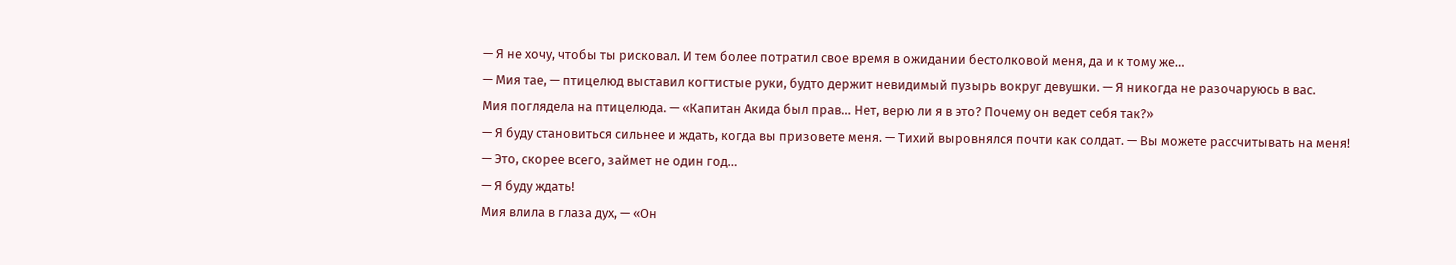— Я не хочу, чтобы ты рисковал. И тем более потратил свое время в ожидании бестолковой меня, да и к тому же…
— Мия тае, — птицелюд выставил когтистые руки, будто держит невидимый пузырь вокруг девушки. — Я никогда не разочаруюсь в вас.
Мия поглядела на птицелюда. — «Капитан Акида был прав… Нет, верю ли я в это? Почему он ведет себя так?»
— Я буду становиться сильнее и ждать, когда вы призовете меня. — Тихий выровнялся почти как солдат. — Вы можете рассчитывать на меня!
— Это, скорее всего, займет не один год…
— Я буду ждать!
Мия влила в глаза дух, — «Он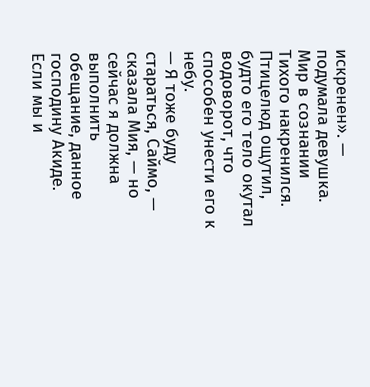искренен». — подумала девушка. Мир в сознании Тихого накренился. Птицелюд ощутил, будто его тело окутал водоворот, что способен унести его к небу.
— Я тоже буду стараться, Саймо, — сказала Мия, — но сейчас я должна выполнить обещание, данное господину Акиде. Если мы и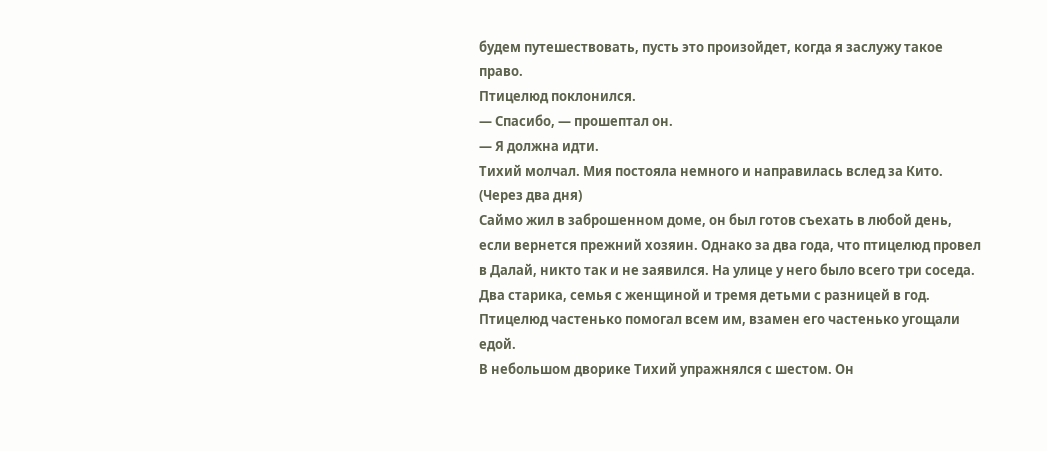будем путешествовать, пусть это произойдет, когда я заслужу такое право.
Птицелюд поклонился.
— Спасибо, — прошептал он.
— Я должна идти.
Тихий молчал. Мия постояла немного и направилась вслед за Кито.
(Через два дня)
Саймо жил в заброшенном доме, он был готов съехать в любой день, если вернется прежний хозяин. Однако за два года, что птицелюд провел в Далай, никто так и не заявился. На улице у него было всего три соседа. Два старика, семья с женщиной и тремя детьми с разницей в год. Птицелюд частенько помогал всем им, взамен его частенько угощали едой.
В небольшом дворике Тихий упражнялся с шестом. Он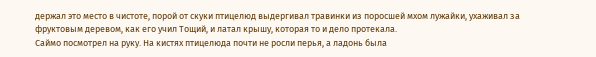держал это место в чистоте, порой от скуки птицелюд выдергивал травинки из поросшей мхом лужайки, ухаживал за фруктовым деревом, как его учил Тощий, и латал крышу, которая то и дело протекала.
Саймо посмотрел на руку. На кистях птицелюда почти не росли перья, а ладонь была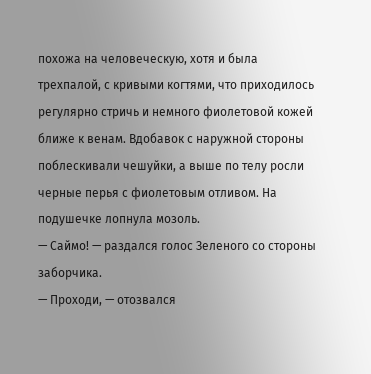похожа на человеческую, хотя и была трехпалой, с кривыми когтями, что приходилось регулярно стричь и немного фиолетовой кожей ближе к венам. Вдобавок с наружной стороны поблескивали чешуйки, а выше по телу росли черные перья с фиолетовым отливом. На подушечке лопнула мозоль.
— Саймо! — раздался голос Зеленого со стороны заборчика.
— Проходи, — отозвался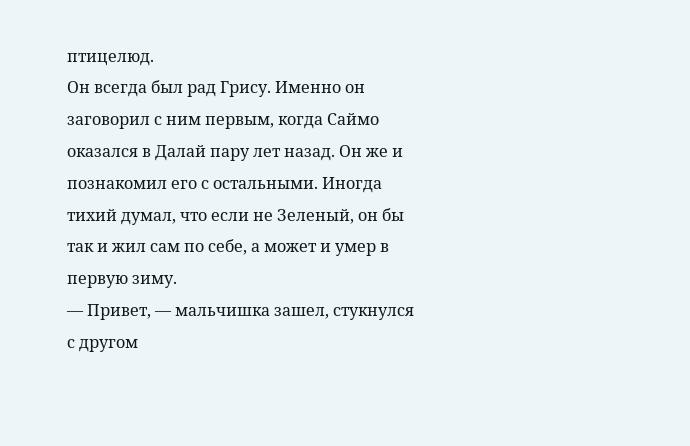птицелюд.
Он всегда был рад Грису. Именно он заговорил с ним первым, когда Саймо оказался в Далай пару лет назад. Он же и познакомил его с остальными. Иногда тихий думал, что если не Зеленый, он бы так и жил сам по себе, а может и умер в первую зиму.
— Привет, — мальчишка зашел, стукнулся с другом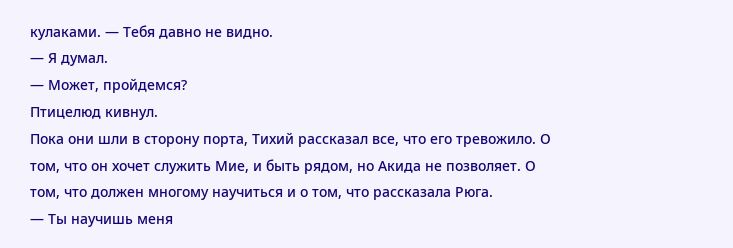кулаками. — Тебя давно не видно.
— Я думал.
— Может, пройдемся?
Птицелюд кивнул.
Пока они шли в сторону порта, Тихий рассказал все, что его тревожило. О том, что он хочет служить Мие, и быть рядом, но Акида не позволяет. О том, что должен многому научиться и о том, что рассказала Рюга.
— Ты научишь меня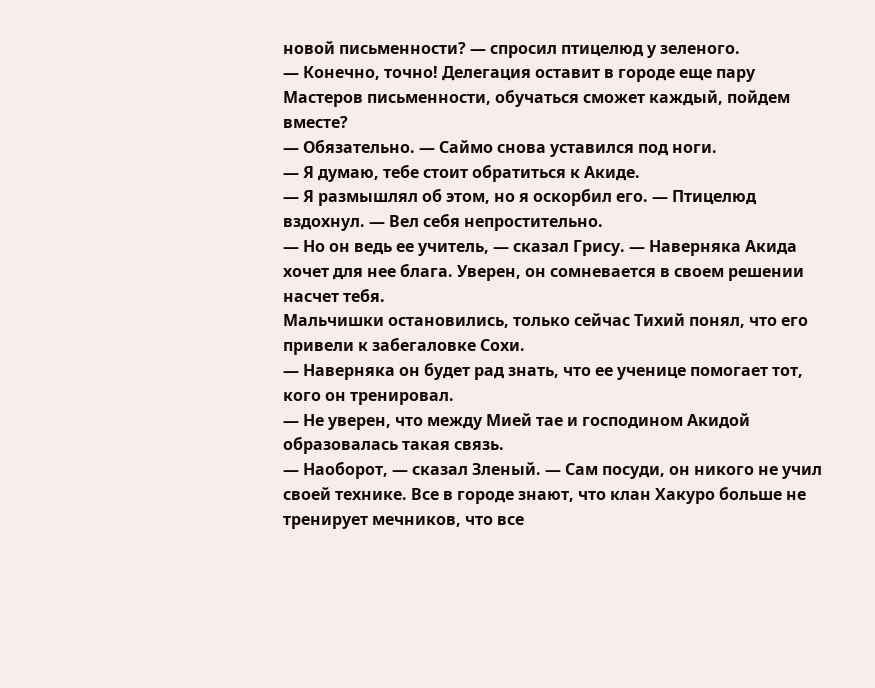новой письменности? — спросил птицелюд у зеленого.
— Конечно, точно! Делегация оставит в городе еще пару Мастеров письменности, обучаться сможет каждый, пойдем вместе?
— Обязательно. — Саймо снова уставился под ноги.
— Я думаю, тебе стоит обратиться к Акиде.
— Я размышлял об этом, но я оскорбил его. — Птицелюд вздохнул. — Вел себя непростительно.
— Но он ведь ее учитель, — сказал Грису. — Наверняка Акида хочет для нее блага. Уверен, он сомневается в своем решении насчет тебя.
Мальчишки остановились, только сейчас Тихий понял, что его привели к забегаловке Сохи.
— Наверняка он будет рад знать, что ее ученице помогает тот, кого он тренировал.
— Не уверен, что между Мией тае и господином Акидой образовалась такая связь.
— Наоборот, — сказал Зленый. — Сам посуди, он никого не учил своей технике. Все в городе знают, что клан Хакуро больше не тренирует мечников, что все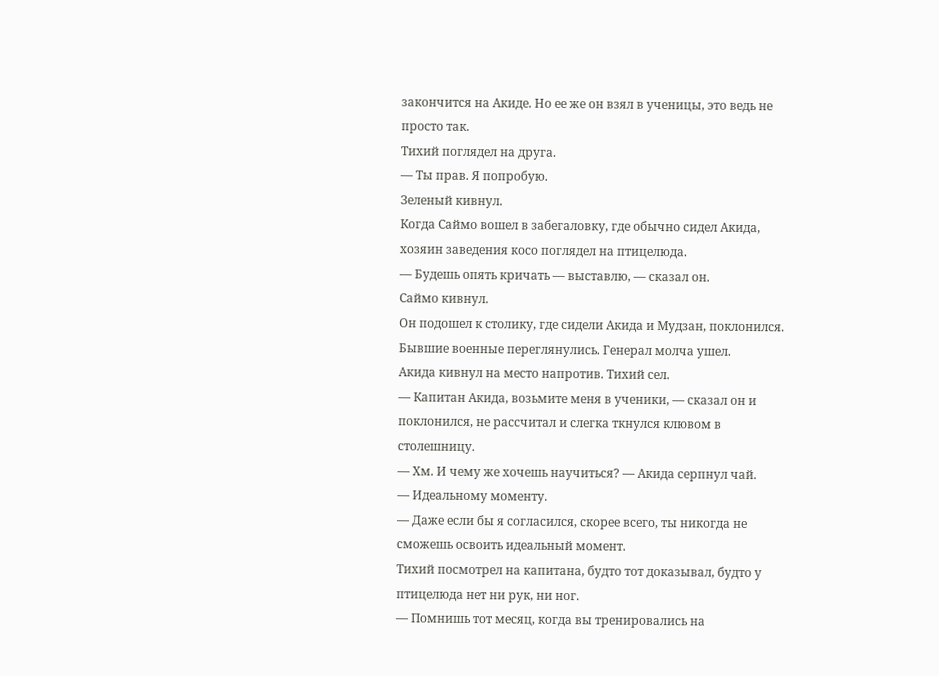закончится на Акиде. Но ее же он взял в ученицы, это ведь не просто так.
Тихий поглядел на друга.
— Ты прав. Я попробую.
Зеленый кивнул.
Когда Саймо вошел в забегаловку, где обычно сидел Акида, хозяин заведения косо поглядел на птицелюда.
— Будешь опять кричать — выставлю, — сказал он.
Саймо кивнул.
Он подошел к столику, где сидели Акида и Мудзан, поклонился. Бывшие военные переглянулись. Генерал молча ушел.
Акида кивнул на место напротив. Тихий сел.
— Капитан Акида, возьмите меня в ученики, — сказал он и поклонился, не рассчитал и слегка ткнулся клювом в столешницу.
— Хм. И чему же хочешь научиться? — Акида серпнул чай.
— Идеальному моменту.
— Даже если бы я согласился, скорее всего, ты никогда не сможешь освоить идеальный момент.
Тихий посмотрел на капитана, будто тот доказывал, будто у птицелюда нет ни рук, ни ног.
— Помнишь тот месяц, когда вы тренировались на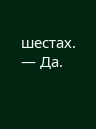шестах.
— Да.